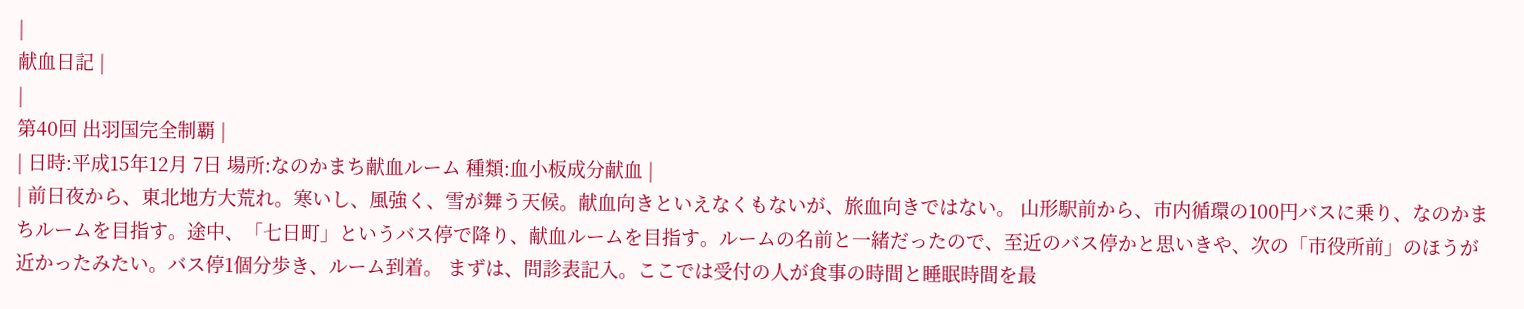|
献血日記 |
|
第40回 出羽国完全制覇 |
| 日時:平成15年12月 7日 場所:なのかまち献血ルーム 種類:血小板成分献血 |
| 前日夜から、東北地方大荒れ。寒いし、風強く、雪が舞う天候。献血向きといえなくもないが、旅血向きではない。 山形駅前から、市内循環の100円バスに乗り、なのかまちルームを目指す。途中、「七日町」というバス停で降り、献血ルームを目指す。ルームの名前と一緒だったので、至近のバス停かと思いきや、次の「市役所前」のほうが近かったみたい。バス停1個分歩き、ルーム到着。 まずは、問診表記入。ここでは受付の人が食事の時間と睡眠時間を最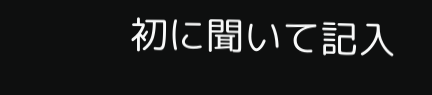初に聞いて記入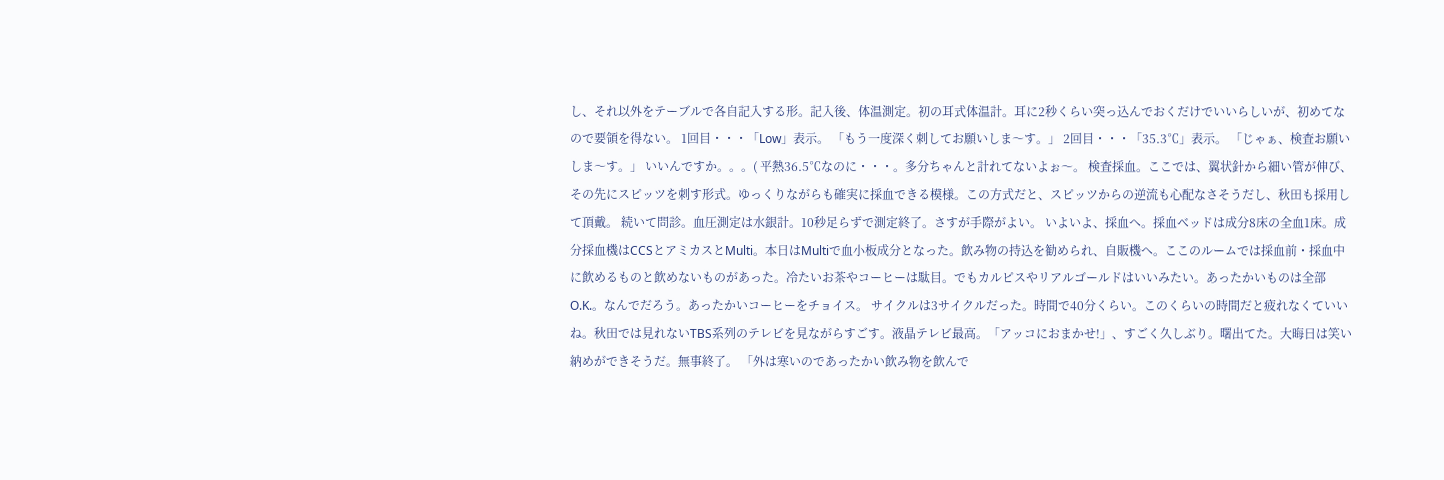し、それ以外をテーブルで各自記入する形。記入後、体温測定。初の耳式体温計。耳に2秒くらい突っ込んでおくだけでいいらしいが、初めてなので要領を得ない。 1回目・・・「Low」表示。 「もう一度深く刺してお願いしま〜す。」 2回目・・・「35.3℃」表示。 「じゃぁ、検査お願いしま〜す。」 いいんですか。。。( 平熱36.5℃なのに・・・。多分ちゃんと計れてないよぉ〜。 検査採血。ここでは、翼状針から細い管が伸び、その先にスピッツを刺す形式。ゆっくりながらも確実に採血できる模様。この方式だと、スピッツからの逆流も心配なさそうだし、秋田も採用して頂戴。 続いて問診。血圧測定は水銀計。10秒足らずで測定終了。さすが手際がよい。 いよいよ、採血へ。採血ベッドは成分8床の全血1床。成分採血機はCCSとアミカスとMulti。本日はMultiで血小板成分となった。飲み物の持込を勧められ、自販機へ。ここのルームでは採血前・採血中に飲めるものと飲めないものがあった。冷たいお茶やコーヒーは駄目。でもカルピスやリアルゴールドはいいみたい。あったかいものは全部O.K.。なんでだろう。あったかいコーヒーをチョイス。 サイクルは3サイクルだった。時間で40分くらい。このくらいの時間だと疲れなくていいね。秋田では見れないTBS系列のテレビを見ながらすごす。液晶テレビ最高。「アッコにおまかせ!」、すごく久しぶり。曙出てた。大晦日は笑い納めができそうだ。無事終了。 「外は寒いのであったかい飲み物を飲んで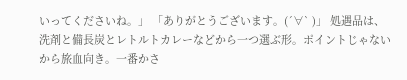いってくださいね。」 「ありがとうございます。(´∀` )」 処遇品は、洗剤と備長炭とレトルトカレーなどから一つ選ぶ形。ポイントじゃないから旅血向き。一番かさ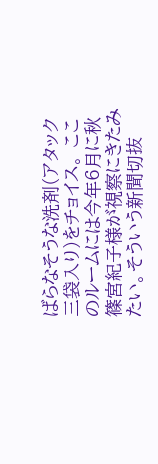ばらなそうな洗剤(アタック三袋入り)をチョイス。 ここのルームには今年6月に秋篠宮紀子様が視察にきたみたい。そういう新聞切抜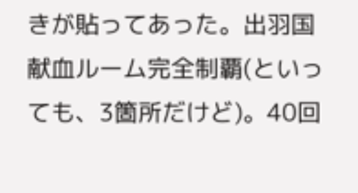きが貼ってあった。出羽国献血ルーム完全制覇(といっても、3箇所だけど)。40回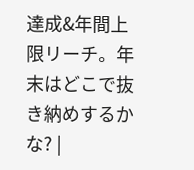達成&年間上限リーチ。年末はどこで抜き納めするかな? |